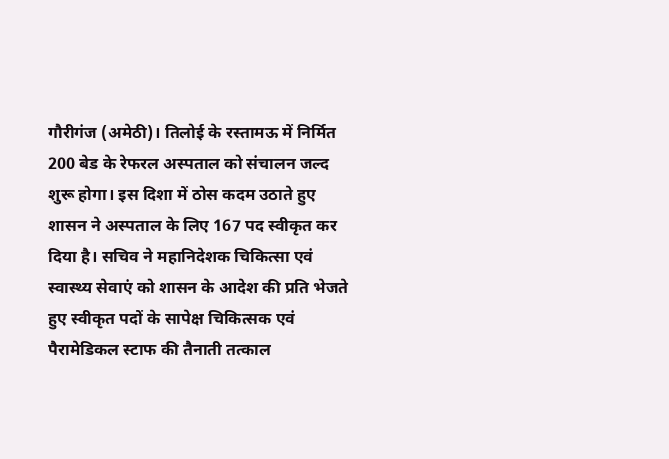गौरीगंज (अमेठी)। तिलोई के रस्तामऊ में निर्मित 200 बेड के रेफरल अस्पताल को संचालन जल्द शुरू होगा। इस दिशा में ठोस कदम उठाते हुए शासन ने अस्पताल के लिए 167 पद स्वीकृत कर दिया है। सचिव ने महानिदेशक चिकित्सा एवं स्वास्थ्य सेवाएं को शासन के आदेश की प्रति भेजते हुए स्वीकृत पदों के सापेक्ष चिकित्सक एवं पैरामेडिकल स्टाफ की तैनाती तत्काल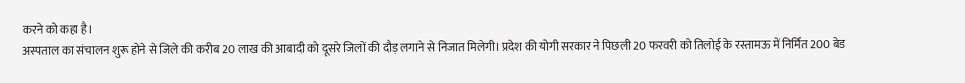करने को कहा है।
अस्पताल का संचालन शुरू होने से जिले की करीब 20 लाख की आबादी को दूसरे जिलों की दौड़ लगाने से निजात मिलेगी। प्रदेश की योगी सरकार ने पिछली 20 फरवरी को तिलोई के रस्तामऊ में निर्मित 200 बेड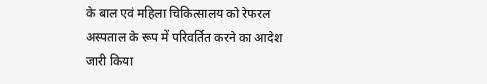के बाल एवं महिला चिकित्सालय को रेफरल अस्पताल के रूप में परिवर्तित करने का आदेश जारी किया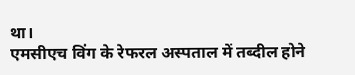था।
एमसीएच विंग के रेफरल अस्पताल में तब्दील होने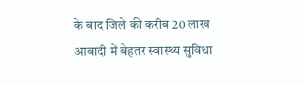के बाद जिले की करीब 20 लाख आबादी में बेहतर स्वास्थ्य सुविधा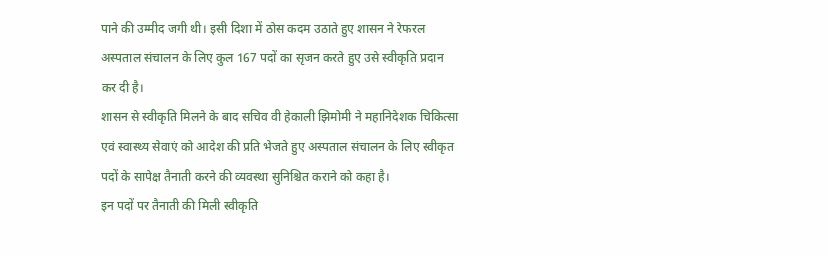पाने की उम्मीद जगी थी। इसी दिशा में ठोस कदम उठाते हुए शासन ने रेफरल अस्पताल संचालन के लिए कुल 167 पदों का सृजन करते हुए उसे स्वीकृति प्रदान कर दी है।
शासन से स्वीकृति मिलने के बाद सचिव वी हेकाली झिमोमी ने महानिदेशक चिकित्सा एवं स्वास्थ्य सेवाएं को आदेश की प्रति भेजते हुए अस्पताल संचालन के लिए स्वीकृत पदों के सापेक्ष तैनाती करने की व्यवस्था सुनिश्चित कराने को कहा है।
इन पदों पर तैनाती की मिली स्वीकृति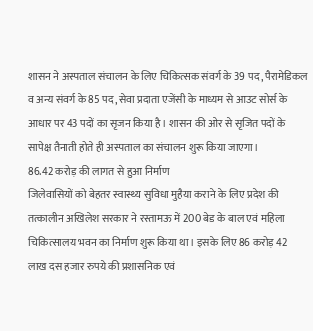शासन ने अस्पताल संचालन के लिए चिकित्सक संवर्ग के 39 पद, पैरामेडिकल व अन्य संवर्ग के 85 पद, सेवा प्रदाता एजेंसी के माध्यम से आउट सोर्स के आधार पर 43 पदों का सृजन किया है। शासन की ओर से सृजित पदों के सापेक्ष तैनाती होते ही अस्पताल का संचालन शुरू किया जाएगा।
86.42 करोड़ की लागत से हुआ निर्माण
जिलेवासियों को बेहतर स्वास्थ्य सुविधा मुहैया कराने के लिए प्रदेश की तत्कालीन अखिलेश सरकार ने रस्तामऊ में 200 बेड के बाल एवं महिला चिकित्सालय भवन का निर्माण शुरू किया था। इसके लिए 86 करोड़ 42 लाख दस हजार रुपये की प्रशासनिक एवं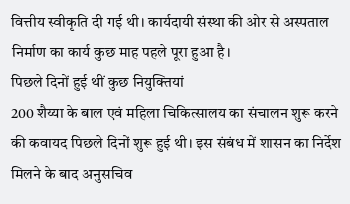वित्तीय स्वीकृति दी गई थी। कार्यदायी संस्था की ओर से अस्पताल निर्माण का कार्य कुछ माह पहले पूरा हुआ है।
पिछले दिनों हुई थीं कुछ नियुक्तियां
200 शैय्या के बाल एवं महिला चिकित्सालय का संचालन शुरू करने की कवायद पिछले दिनों शुरू हुई थी। इस संबंध में शासन का निर्देश मिलने के बाद अनुसचिव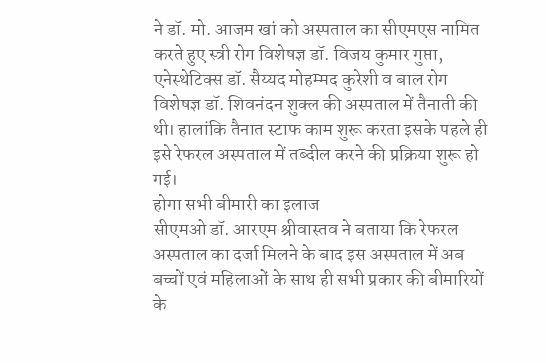ने डॉ. मो. आजम खां को अस्पताल का सीएमएस नामित करते हुए स्त्री रोग विशेषज्ञ डॉ. विजय कुमार गुप्ता, एनेस्थेटिक्स डॉ. सैय्यद मोहम्मद कुरेशी व बाल रोग विशेषज्ञ डॉ. शिवनंदन शुक्ल की अस्पताल में तैनाती की थी। हालांकि तैनात स्टाफ काम शुरू करता इसके पहले ही इसे रेफरल अस्पताल में तब्दील करने की प्रक्रिया शुरू हो गई।
होगा सभी बीमारी का इलाज
सीएमओ डॉ. आरएम श्रीवास्तव ने बताया कि रेफरल अस्पताल का दर्जा मिलने के बाद इस अस्पताल में अब बच्चों एवं महिलाओं के साथ ही सभी प्रकार की बीमारियों के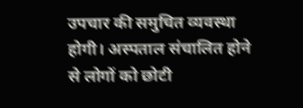उपचार की समुचित व्यवस्था होगी। अस्पताल संचालित होने से लोगों को छोटी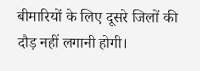बीमारियों के लिए दूसरे जिलों की दौड़ नहीं लगानी होगी।